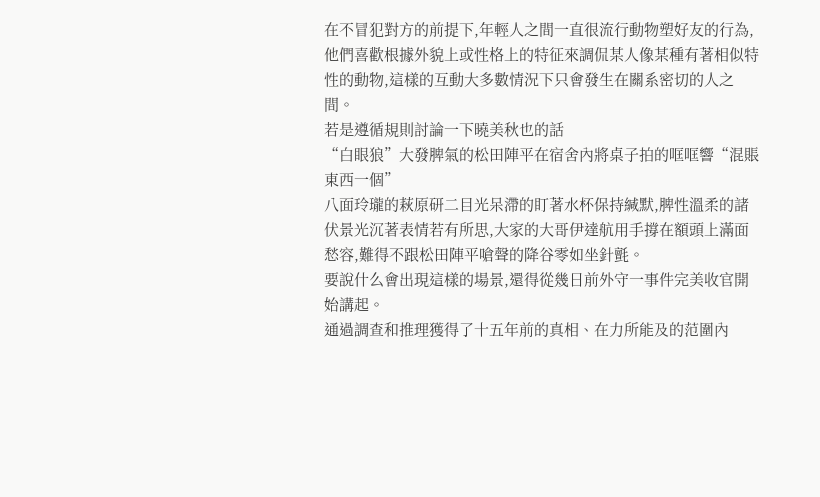在不冒犯對方的前提下,年輕人之間一直很流行動物塑好友的行為,他們喜歡根據外貌上或性格上的特征來調侃某人像某種有著相似特性的動物,這樣的互動大多數情況下只會發生在關系密切的人之間。
若是遵循規則討論一下曉美秋也的話
“白眼狼”大發脾氣的松田陣平在宿舍內將桌子拍的哐哐響“混賬東西一個”
八面玲瓏的萩原研二目光呆滯的盯著水杯保持緘默,脾性溫柔的諸伏景光沉著表情若有所思,大家的大哥伊達航用手撐在額頭上滿面愁容,難得不跟松田陣平嗆聲的降谷零如坐針氈。
要說什么會出現這樣的場景,還得從幾日前外守一事件完美收官開始講起。
通過調查和推理獲得了十五年前的真相、在力所能及的范圍內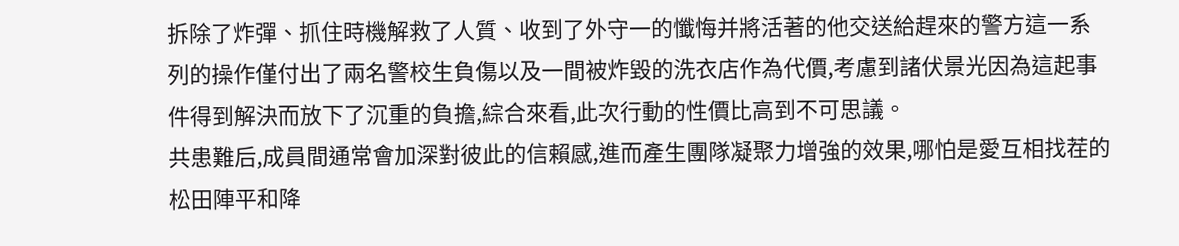拆除了炸彈、抓住時機解救了人質、收到了外守一的懺悔并將活著的他交送給趕來的警方這一系列的操作僅付出了兩名警校生負傷以及一間被炸毀的洗衣店作為代價,考慮到諸伏景光因為這起事件得到解決而放下了沉重的負擔,綜合來看,此次行動的性價比高到不可思議。
共患難后,成員間通常會加深對彼此的信賴感,進而產生團隊凝聚力增強的效果,哪怕是愛互相找茬的松田陣平和降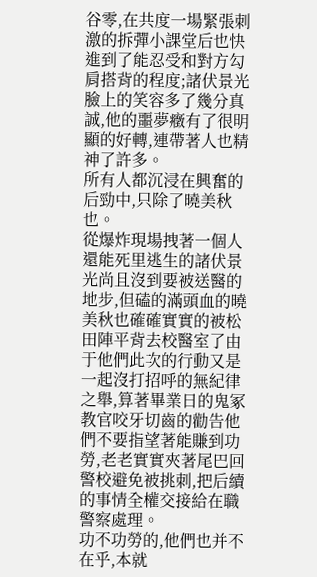谷零,在共度一場緊張刺激的拆彈小課堂后也快進到了能忍受和對方勾肩搭背的程度;諸伏景光臉上的笑容多了幾分真誠,他的噩夢癥有了很明顯的好轉,連帶著人也精神了許多。
所有人都沉浸在興奮的后勁中,只除了曉美秋也。
從爆炸現場拽著一個人還能死里逃生的諸伏景光尚且沒到要被送醫的地步,但磕的滿頭血的曉美秋也確確實實的被松田陣平背去校醫室了由于他們此次的行動又是一起沒打招呼的無紀律之舉,算著畢業日的鬼冢教官咬牙切齒的勸告他們不要指望著能賺到功勞,老老實實夾著尾巴回警校避免被挑刺,把后續的事情全權交接給在職警察處理。
功不功勞的,他們也并不在乎,本就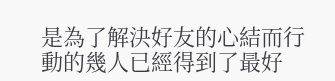是為了解決好友的心結而行動的幾人已經得到了最好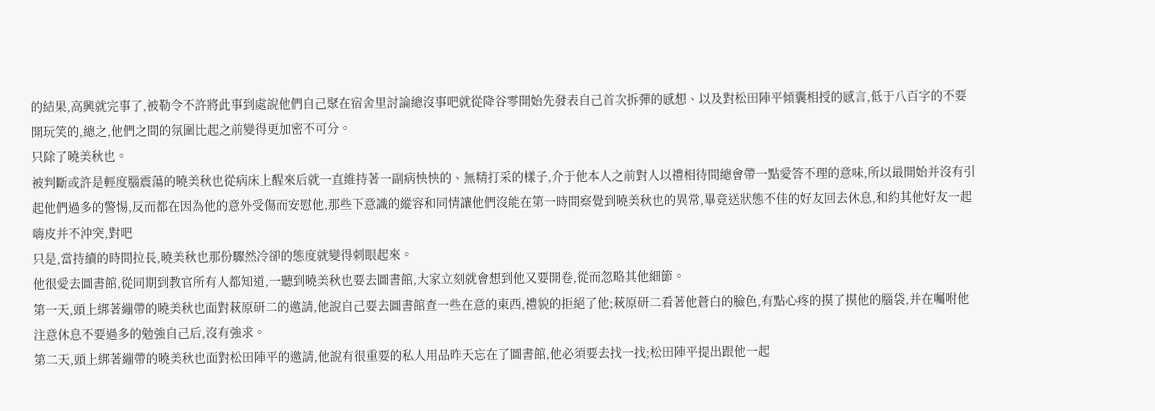的結果,高興就完事了,被勒令不許將此事到處說他們自己聚在宿舍里討論總沒事吧就從降谷零開始先發表自己首次拆彈的感想、以及對松田陣平傾囊相授的感言,低于八百字的不要
開玩笑的,總之,他們之間的氛圍比起之前變得更加密不可分。
只除了曉美秋也。
被判斷或許是輕度腦震蕩的曉美秋也從病床上醒來后就一直維持著一副病怏怏的、無精打采的樣子,介于他本人之前對人以禮相待間總會帶一點愛答不理的意味,所以最開始并沒有引起他們過多的警惕,反而都在因為他的意外受傷而安慰他,那些下意識的縱容和同情讓他們沒能在第一時間察覺到曉美秋也的異常,畢竟送狀態不佳的好友回去休息,和約其他好友一起嗨皮并不沖突,對吧
只是,當持續的時間拉長,曉美秋也那份驟然冷卻的態度就變得刺眼起來。
他很愛去圖書館,從同期到教官所有人都知道,一聽到曉美秋也要去圖書館,大家立刻就會想到他又要開卷,從而忽略其他細節。
第一天,頭上綁著繃帶的曉美秋也面對萩原研二的邀請,他說自己要去圖書館查一些在意的東西,禮貌的拒絕了他;萩原研二看著他蒼白的臉色,有點心疼的摸了摸他的腦袋,并在囑咐他注意休息不要過多的勉強自己后,沒有強求。
第二天,頭上綁著繃帶的曉美秋也面對松田陣平的邀請,他說有很重要的私人用品昨天忘在了圖書館,他必須要去找一找;松田陣平提出跟他一起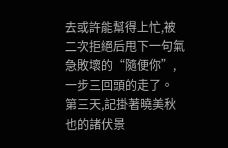去或許能幫得上忙,被二次拒絕后甩下一句氣急敗壞的“隨便你”,一步三回頭的走了。
第三天,記掛著曉美秋也的諸伏景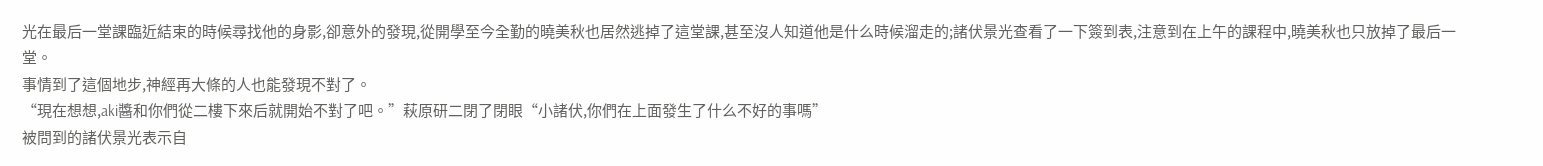光在最后一堂課臨近結束的時候尋找他的身影,卻意外的發現,從開學至今全勤的曉美秋也居然逃掉了這堂課,甚至沒人知道他是什么時候溜走的;諸伏景光查看了一下簽到表,注意到在上午的課程中,曉美秋也只放掉了最后一堂。
事情到了這個地步,神經再大條的人也能發現不對了。
“現在想想,aki醬和你們從二樓下來后就開始不對了吧。”萩原研二閉了閉眼“小諸伏,你們在上面發生了什么不好的事嗎”
被問到的諸伏景光表示自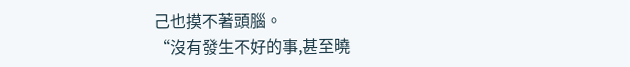己也摸不著頭腦。
“沒有發生不好的事,甚至曉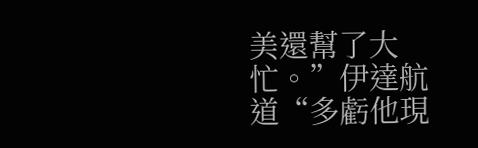美還幫了大忙。”伊達航道“多虧他現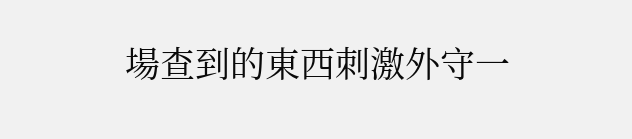場查到的東西刺激外守一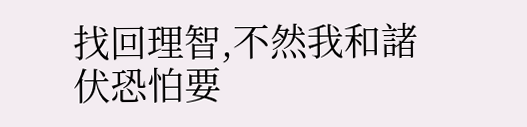找回理智,不然我和諸伏恐怕要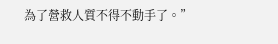為了營救人質不得不動手了。”